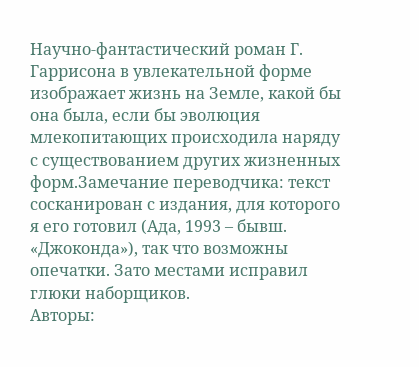Научно-фантастический роман Г. Гаррисона в увлекательной форме изображает жизнь на Земле, какой бы она была, если бы эволюция млекопитающих происходила наряду с существованием других жизненных форм.Замечание переводчика: текст сосканирован с издания, для которого я его готовил (Ада, 1993 – бывш. «Джоконда»), так что возможны опечатки. Зато местами исправил глюки наборщиков.
Авторы: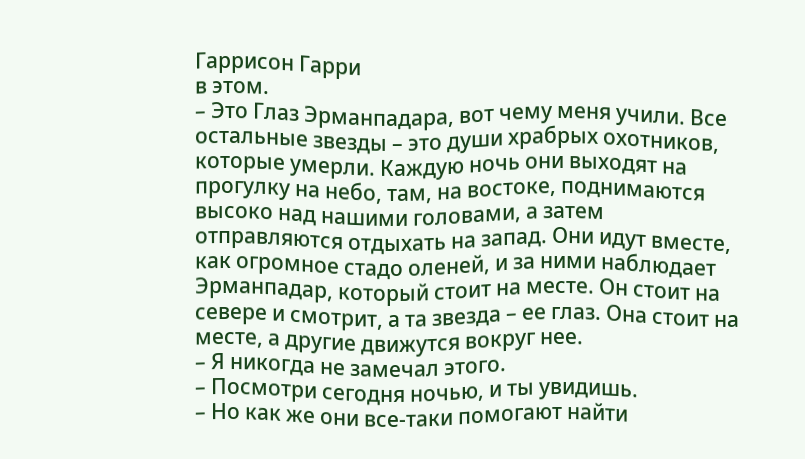Гаррисон Гарри
в этом.
– Это Глаз Эрманпадара, вот чему меня учили. Все остальные звезды – это души храбрых охотников, которые умерли. Каждую ночь они выходят на прогулку на небо, там, на востоке, поднимаются высоко над нашими головами, а затем отправляются отдыхать на запад. Они идут вместе, как огромное стадо оленей, и за ними наблюдает Эрманпадар, который стоит на месте. Он стоит на севере и смотрит, а та звезда – ее глаз. Она стоит на месте, а другие движутся вокруг нее.
– Я никогда не замечал этого.
– Посмотри сегодня ночью, и ты увидишь.
– Но как же они все-таки помогают найти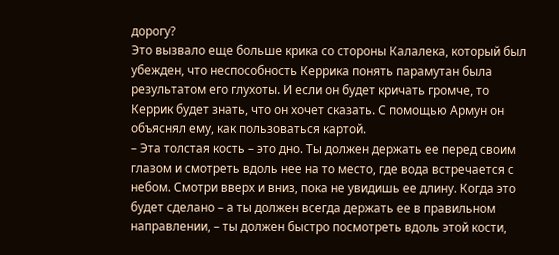дорогу?
Это вызвало еще больше крика со стороны Калалека, который был убежден, что неспособность Керрика понять парамутан была результатом его глухоты. И если он будет кричать громче, то Керрик будет знать, что он хочет сказать. С помощью Армун он объяснял ему, как пользоваться картой.
– Эта толстая кость – это дно. Ты должен держать ее перед своим глазом и смотреть вдоль нее на то место, где вода встречается с небом. Смотри вверх и вниз, пока не увидишь ее длину. Когда это будет сделано – а ты должен всегда держать ее в правильном направлении, – ты должен быстро посмотреть вдоль этой кости,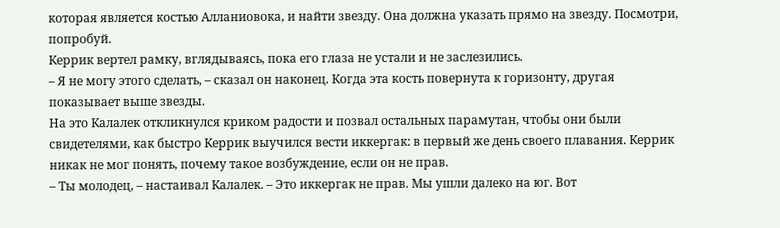которая является костью Алланиовока, и найти звезду. Она должна указать прямо на звезду. Посмотри, попробуй.
Керрик вертел рамку, вглядываясь, пока его глаза не устали и не заслезились.
– Я не могу этого сделать, – сказал он наконец. Когда эта кость повернута к горизонту, другая показывает выше звезды.
На это Калалек откликнулся криком радости и позвал остальных парамутан, чтобы они были свидетелями, как быстро Керрик выучился вести иккергак: в первый же день своего плавания. Керрик никак не мог понять, почему такое возбуждение, если он не прав.
– Ты молодец, – настаивал Калалек. – Это иккергак не прав. Мы ушли далеко на юг. Вот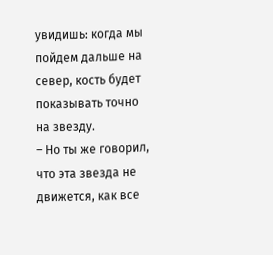увидишь: когда мы пойдем дальше на север, кость будет показывать точно на звезду.
– Но ты же говорил, что эта звезда не движется, как все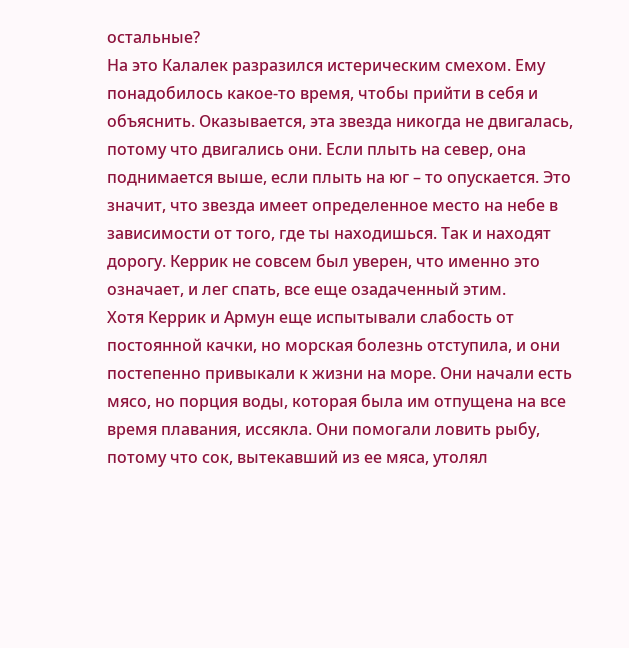остальные?
На это Калалек разразился истерическим смехом. Ему понадобилось какое-то время, чтобы прийти в себя и объяснить. Оказывается, эта звезда никогда не двигалась, потому что двигались они. Если плыть на север, она поднимается выше, если плыть на юг – то опускается. Это значит, что звезда имеет определенное место на небе в зависимости от того, где ты находишься. Так и находят дорогу. Керрик не совсем был уверен, что именно это означает, и лег спать, все еще озадаченный этим.
Хотя Керрик и Армун еще испытывали слабость от постоянной качки, но морская болезнь отступила, и они постепенно привыкали к жизни на море. Они начали есть мясо, но порция воды, которая была им отпущена на все время плавания, иссякла. Они помогали ловить рыбу, потому что сок, вытекавший из ее мяса, утолял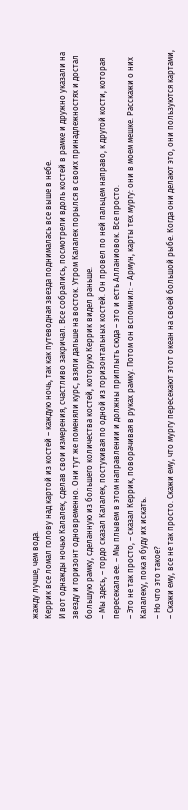жажду лучше, чем вода.
Керрик все ломал голову над картой из костей – каждую ночь, так как путеводная звезда поднималась все выше в небе.
И вот однажды ночью Калалек, сделав свои измерения, счастливо закричал. Все собрались, посмотрели вдоль костей в рамке и дружно указали на звезду и горизонт одновременно. Они тут же поменяли курс, взяли дальше на восток. Утром Калалек порылся в своих принадлежностях и достал большую рамку, сделанную из большего количества костей, которую Керрик видел раньше.
– Мы здесь, – гордо сказал Калалек, постукивая по одной из горизонтальных костей. Он провел по ней пальцем направо, к другой кости, которая пересекала ее. – Мы плывем в этом направлении и должны приплыть сюда – это и есть Алланиовок. Все просто.
– Это не так просто, – сказал Керрик, поворачивая в руках рамку. Потом он вспомнил: – Армун, карты тех мургу: они в моем мешке. Расскажи о них Калалеку, пока я буду их искать.
– Но что это такое?
– Скажи ему, все не так просто. Скажи ему, что мургу пересекают этот океан на своей большой рыбе. Когда они делают это, они пользуются картами,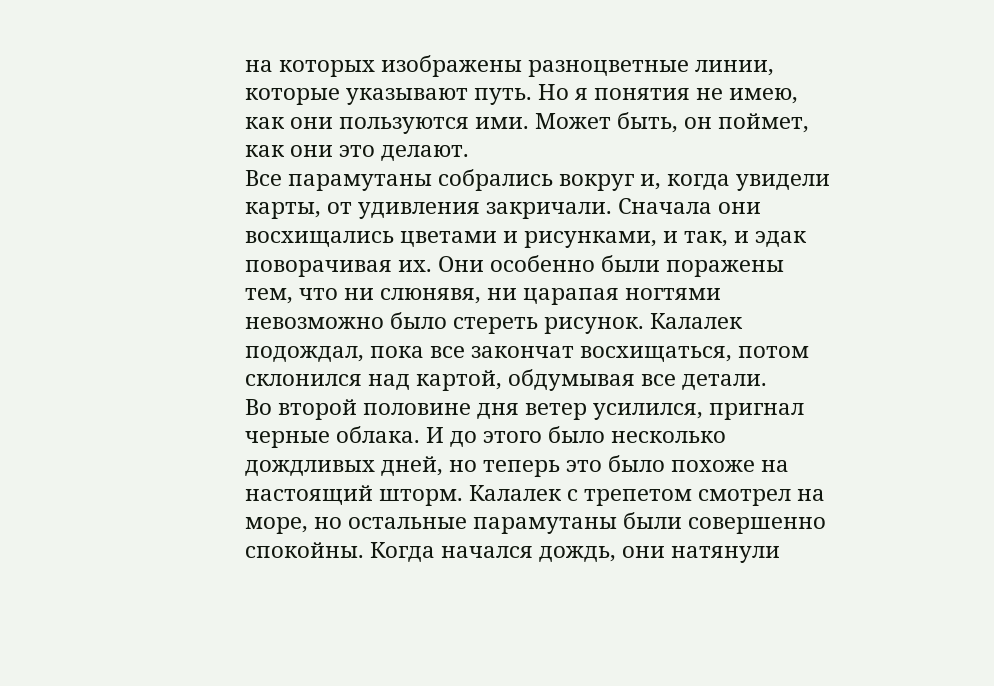на которых изображены разноцветные линии, которые указывают путь. Но я понятия не имею, как они пользуются ими. Может быть, он поймет, как они это делают.
Все парамутаны собрались вокруг и, когда увидели карты, от удивления закричали. Сначала они восхищались цветами и рисунками, и так, и эдак поворачивая их. Они особенно были поражены тем, что ни слюнявя, ни царапая ногтями невозможно было стереть рисунок. Калалек подождал, пока все закончат восхищаться, потом склонился над картой, обдумывая все детали.
Во второй половине дня ветер усилился, пригнал черные облака. И до этого было несколько дождливых дней, но теперь это было похоже на настоящий шторм. Калалек с трепетом смотрел на море, но остальные парамутаны были совершенно спокойны. Когда начался дождь, они натянули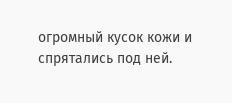огромный кусок кожи и спрятались под ней.